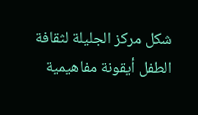شكل مركز الجليلة لثقافة الطفل أيقونة مفاهيمية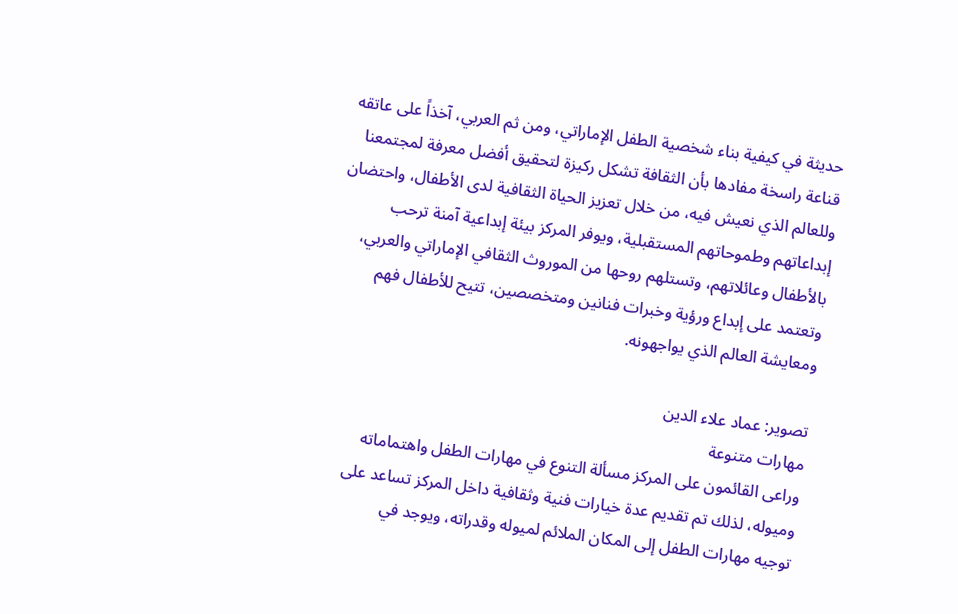حديثة في كيفية بناء شخصية الطفل الإماراتي، ومن ثم العربي، آخذاً على عاتقه قناعة راسخة مفادها بأن الثقافة تشكل ركيزة لتحقيق أفضل معرفة لمجتمعنا وللعالم الذي نعيش فيه، من خلال تعزيز الحياة الثقافية لدى الأطفال، واحتضان إبداعاتهم وطموحاتهم المستقبلية، ويوفر المركز بيئة إبداعية آمنة ترحب بالأطفال وعائلاتهم، وتستلهم روحها من الموروث الثقافي الإماراتي والعربي، وتعتمد على إبداع ورؤية وخبرات فنانين ومتخصصين، تتيح للأطفال فهم ومعايشة العالم الذي يواجهونه.

تصوير: عماد علاء الدين
مهارات متنوعة
وراعى القائمون على المركز مسألة التنوع في مهارات الطفل واهتماماته وميوله، لذلك تم تقديم عدة خيارات فنية وثقافية داخل المركز تساعد على توجيه مهارات الطفل إلى المكان الملائم لميوله وقدراته، ويوجد في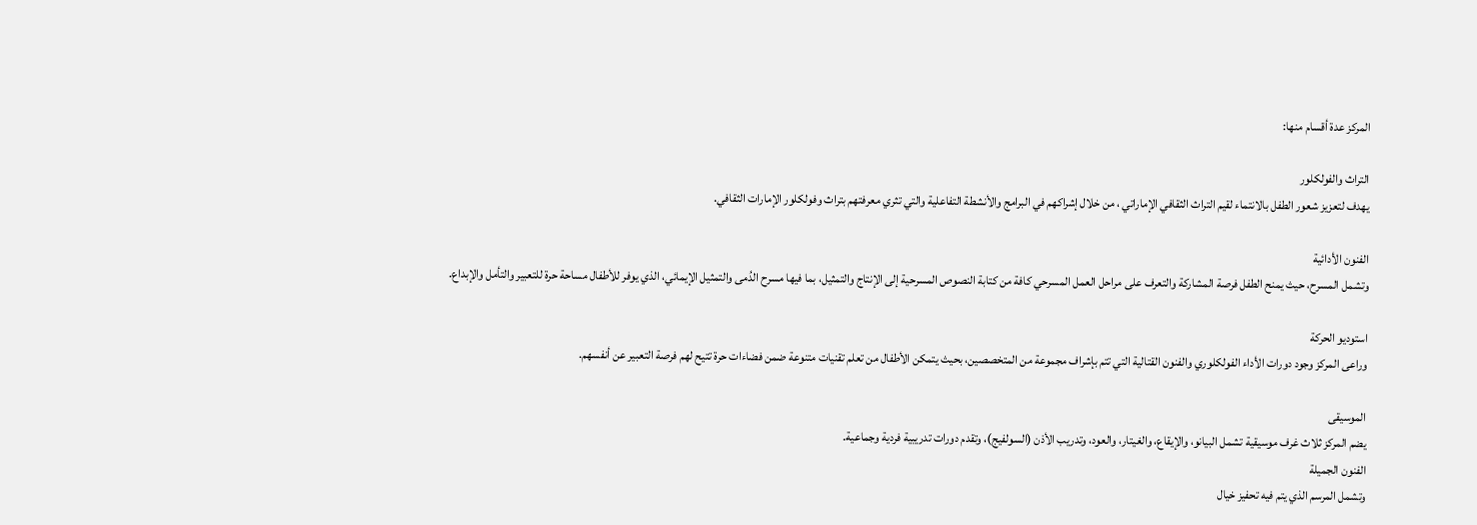المركز عدة أقسام منها:

التراث والفولكلور
يهدف لتعزيز شعور الطفل بالانتماء لقيم التراث الثقافي الإماراتي ، من خلال إشراكهم في البرامج والأنشطة التفاعلية والتي تثري معرفتهم بتراث وفولكلور الإمارات الثقافي.

الفنون الأدائية
وتشمل المسرح، حيث يمنح الطفل فرصة المشاركة والتعرف على مراحل العمل المسرحي كافة من كتابة النصوص المسرحية إلى الإنتاج والتمثيل، بما فيها مسرح الدُمى والتمثيل الإيمائي، الذي يوفر للأطفال مساحة حرة للتعبير والتأمل والإبداع.

استوديو الحركة
وراعى المركز وجود دورات الأداء الفولكلوري والفنون القتالية التي تتم بإشراف مجموعة من المتخصصين، بحيث يتمكن الأطفال من تعلم تقنيات متنوعة ضمن فضاءات حرة تتيح لهم فرصة التعبير عن أنفسهم.

الموسيقى
يضم المركز ثلاث غرف موسيقية تشمل البيانو، والإيقاع، والغيتار، والعود، وتدريب الأذن (السولفيج)، وتقدم دورات تدريبية فردية وجماعية.
الفنون الجميلة
وتشمل المرسم الذي يتم فيه تحفيز خيال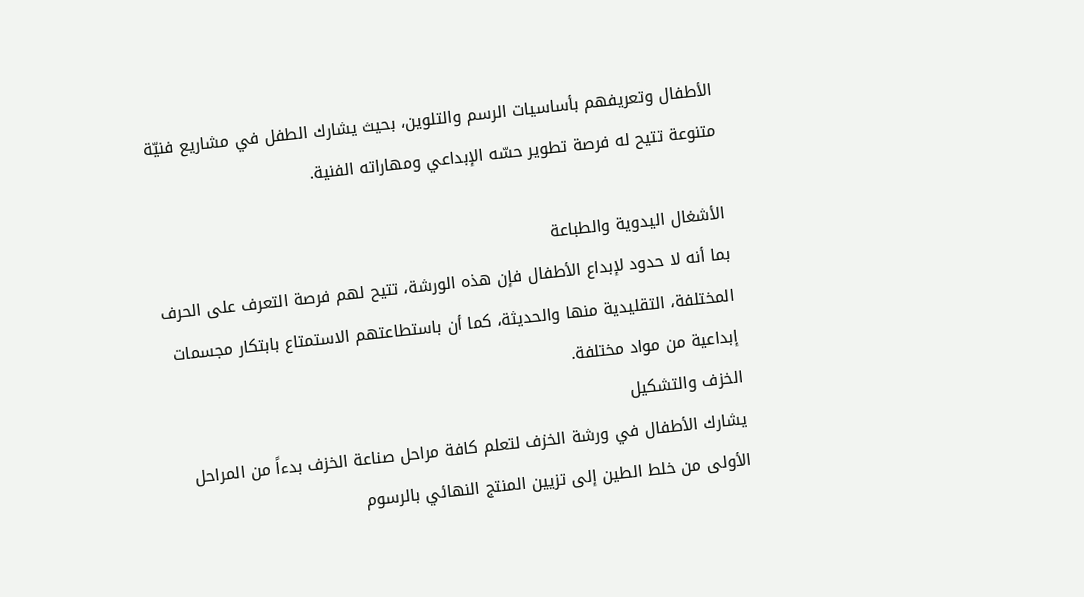الأطفال وتعريفهم بأساسيات الرسم والتلوين، بحيث يشارك الطفل في مشاريع فنيّة متنوعة تتيح له فرصة تطوير حسّه الإبداعي ومهاراته الفنية.

الأشغال اليدوية والطباعة
بما أنه لا حدود لإبداع الأطفال فإن هذه الورشة، تتيح لهم فرصة التعرف على الحرف المختلفة، التقليدية منها والحديثة، كما أن باستطاعتهم الاستمتاع بابتكار مجسمات إبداعية من مواد مختلفة.
الخزف والتشكيل
يشارك الأطفال في ورشة الخزف لتعلم كافة مراحل صناعة الخزف بدءاً من المراحل الأولى من خلط الطين إلى تزيين المنتج النهائي بالرسوم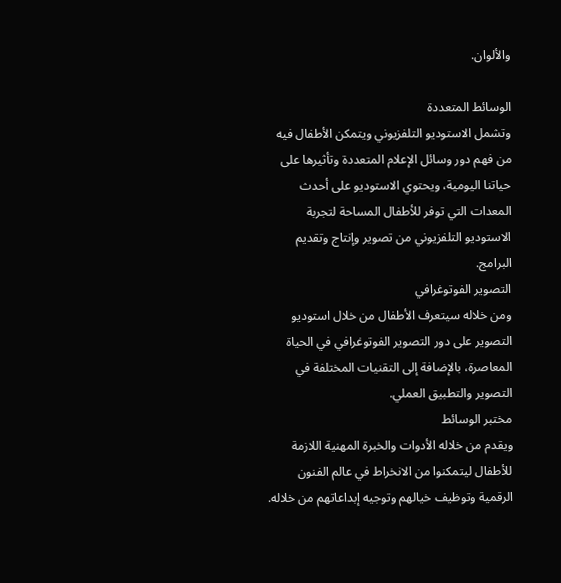والألوان.

الوسائط المتعددة
وتشمل الاستوديو التلفزيوني ويتمكن الأطفال فيه من فهم دور وسائل الإعلام المتعددة وتأثيرها على حياتنا اليومية، ويحتوي الاستوديو على أحدث المعدات التي توفر للأطفال المساحة لتجربة الاستوديو التلفزيوني من تصوير وإنتاج وتقديم البرامج.
التصوير الفوتوغرافي
ومن خلاله سيتعرف الأطفال من خلال استوديو التصوير على دور التصوير الفوتوغرافي في الحياة المعاصرة، بالإضافة إلى التقنيات المختلفة في التصوير والتطبيق العملي.
مختبر الوسائط
ويقدم من خلاله الأدوات والخبرة المهنية اللازمة للأطفال ليتمكنوا من الانخراط في عالم الفنون الرقمية وتوظيف خيالهم وتوجيه إبداعاتهم من خلاله.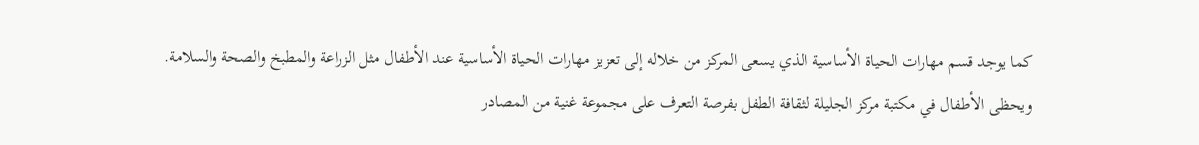كما يوجد قسم مهارات الحياة الأساسية الذي يسعى المركز من خلاله إلى تعزيز مهارات الحياة الأساسية عند الأطفال مثل الزراعة والمطبخ والصحة والسلامة. ويحظى الأطفال في مكتبة مركز الجليلة لثقافة الطفل بفرصة التعرف على مجموعة غنية من المصادر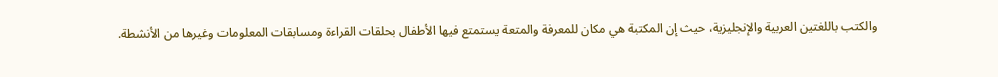والكتب باللغتين العربية والإنجليزية، حيث إن المكتبة هي مكان للمعرفة والمتعة يستمتع فيها الأطفال بحلقات القراءة ومسابقات المعلومات وغيرها من الأنشطة.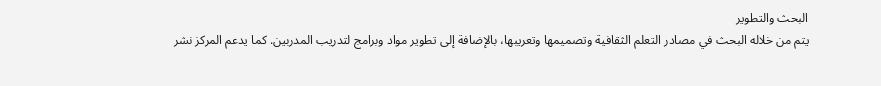البحث والتطوير
يتم من خلاله البحث في مصادر التعلم الثقافية وتصميمها وتعريبها، بالإضافة إلى تطوير مواد وبرامج لتدريب المدربين. كما يدعم المركز نشر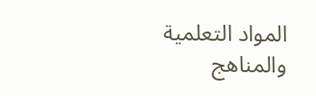المواد التعلمية والمناهج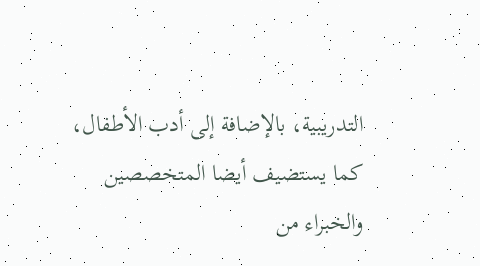التدريبية، بالإضافة إلى أدب الأطفال، كما يستضيف أيضا المتخصصين والخبراء من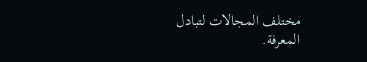مختلف المجالات لتبادل المعرفة.